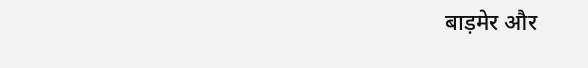बाड़मेर और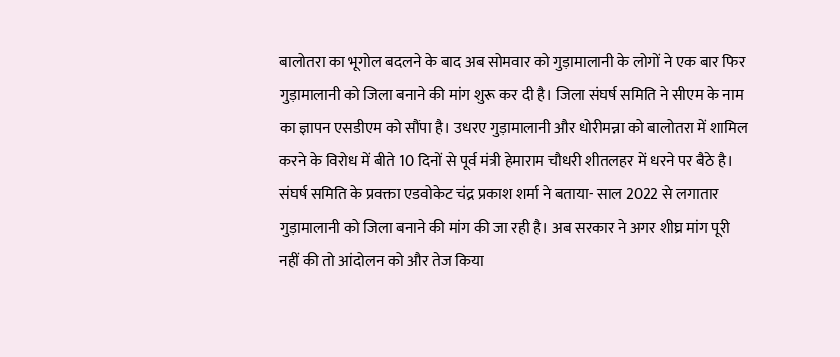बालोतरा का भूगोल बदलने के बाद अब सोमवार को गुड़ामालानी के लोगों ने एक बार फिर गुड़ामालानी को जिला बनाने की मांग शुरू कर दी है। जिला संघर्ष समिति ने सीएम के नाम का ज्ञापन एसडीएम को सौंपा है। उधरए गुड़ामालानी और धोरीमन्ना को बालोतरा में शामिल करने के विरोध में बीते 10 दिनों से पूर्व मंत्री हेमाराम चौधरी शीतलहर में धरने पर बैठे है। संघर्ष समिति के प्रवक्ता एडवोकेट चंद्र प्रकाश शर्मा ने बताया- साल 2022 से लगातार गुड़ामालानी को जिला बनाने की मांग की जा रही है। अब सरकार ने अगर शीघ्र मांग पूरी नहीं की तो आंदोलन को और तेज किया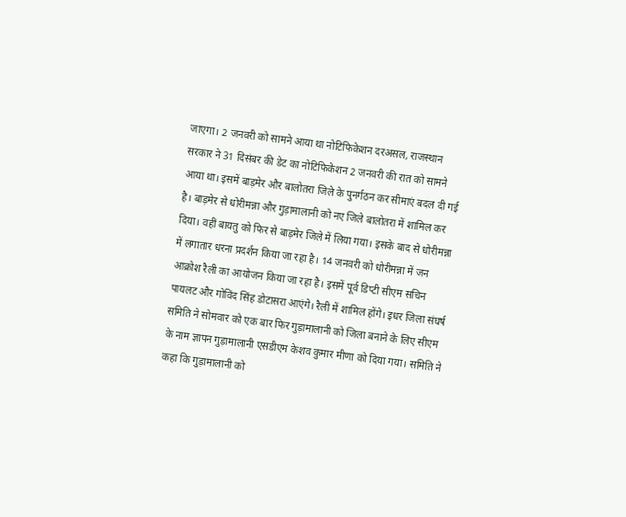जाएगा। 2 जनवरी को सामने आया था नोटिफिकेशन दरअसल, राजस्थान सरकार ने 31 दिसंबर की डेट का नोटिफिकेशन 2 जनवरी की रात को सामने आया था। इसमें बाड़मेर और बालोतरा जिले के पुनर्गठन कर सीमाएं बदल दी गई है। बाड़मेर से धोरीमन्ना और गुड़ामालानी को नए जिले बालोतरा में शामिल कर दिया। वहीं बायतु को फिर से बाड़मेर जिले में लिया गया। इसके बाद से धोरीमन्ना में लगातार धरना प्रदर्शन किया जा रहा है। 14 जनवरी को धोरीमन्ना में जन आक्रोश रैली का आयोजन किया जा रहा है। इसमें पूर्व डिप्टी सीएम सचिन पायलट और गोविंद सिंह डोटासरा आएंगे। रैली में शामिल होंगे। इधर जिला संघर्ष समिति ने सोमवार को एक बार फिर गुड़ामालानी को जिला बनाने के लिए सीएम के नाम ज्ञापन गुड़ामालानी एसडीएम केशव कुमार मीणा को दिया गया। समिति ने कहा कि गुड़ामालानी को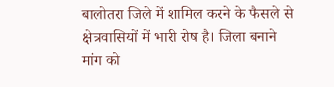बालोतरा जिले में शामिल करने के फैसले से क्षेत्रवासियों में भारी रोष है। जिला बनाने मांग को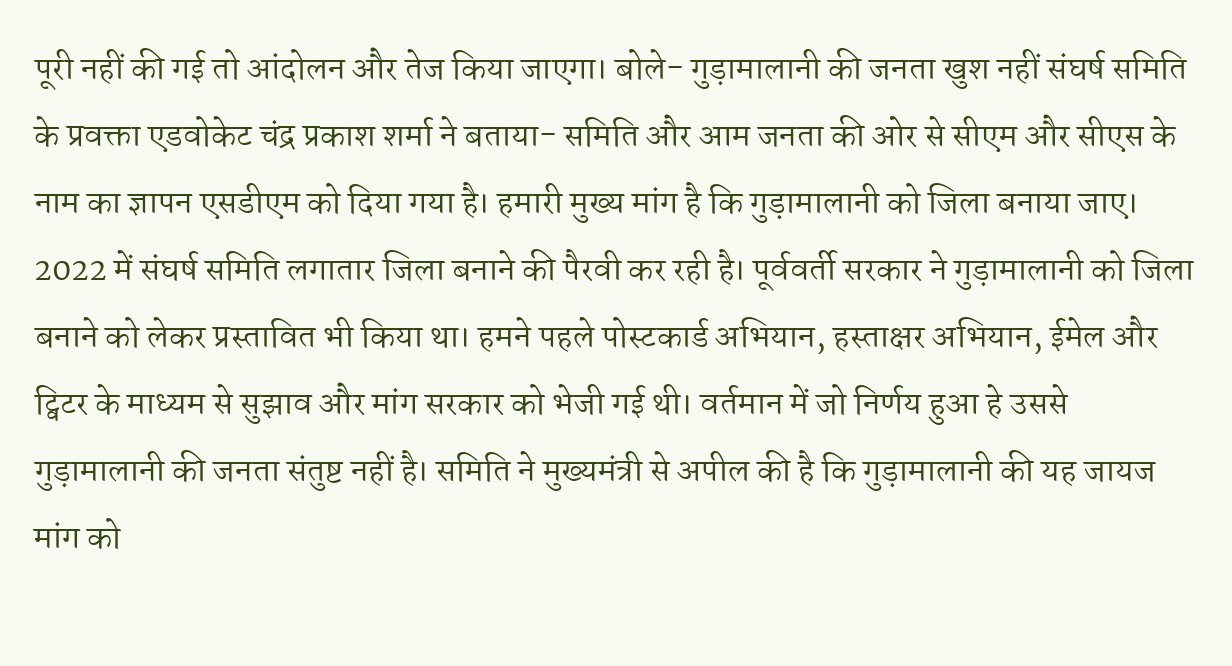पूरी नहीं की गई तो आंदोलन और तेज किया जाएगा। बोले- गुड़ामालानी की जनता खुश नहीं संघर्ष समिति के प्रवक्ता एडवोकेट चंद्र प्रकाश शर्मा ने बताया- समिति और आम जनता की ओर से सीएम और सीएस के नाम का ज्ञापन एसडीएम को दिया गया है। हमारी मुख्य मांग है कि गुड़ामालानी को जिला बनाया जाए। 2022 में संघर्ष समिति लगातार जिला बनाने की पैरवी कर रही है। पूर्ववर्ती सरकार ने गुड़ामालानी को जिला बनाने को लेकर प्रस्तावित भी किया था। हमने पहले पोस्टकार्ड अभियान, हस्ताक्षर अभियान, ईमेल और ट्विटर के माध्यम से सुझाव और मांग सरकार को भेजी गई थी। वर्तमान में जो निर्णय हुआ हे उससे गुड़ामालानी की जनता संतुष्ट नहीं है। समिति ने मुख्यमंत्री से अपील की है कि गुड़ामालानी की यह जायज मांग को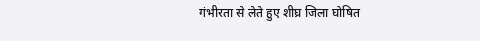गंभीरता से लेते हुए शीघ्र जिला घोषित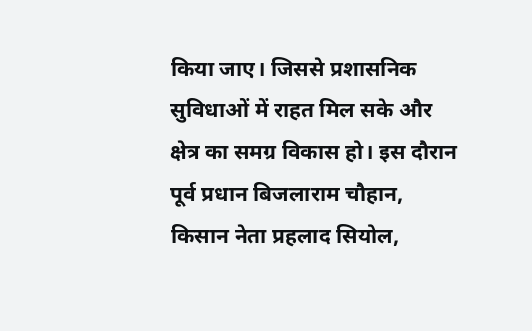किया जाए। जिससे प्रशासनिक सुविधाओं में राहत मिल सके और क्षेत्र का समग्र विकास हो। इस दौरान पूर्व प्रधान बिजलाराम चौहान, किसान नेता प्रहलाद सियोल,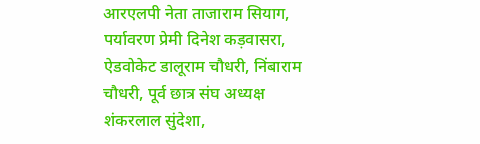आरएलपी नेता ताजाराम सियाग, पर्यावरण प्रेमी दिनेश कड़वासरा, ऐडवोकेट डालूराम चौधरी, निंबाराम चौधरी, पूर्व छात्र संघ अध्यक्ष शंकरलाल सुंदेशा,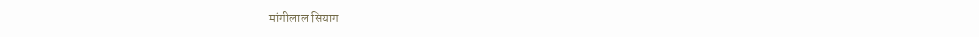मांगीलाल सियाग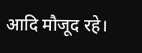आदि मौजूद रहे।